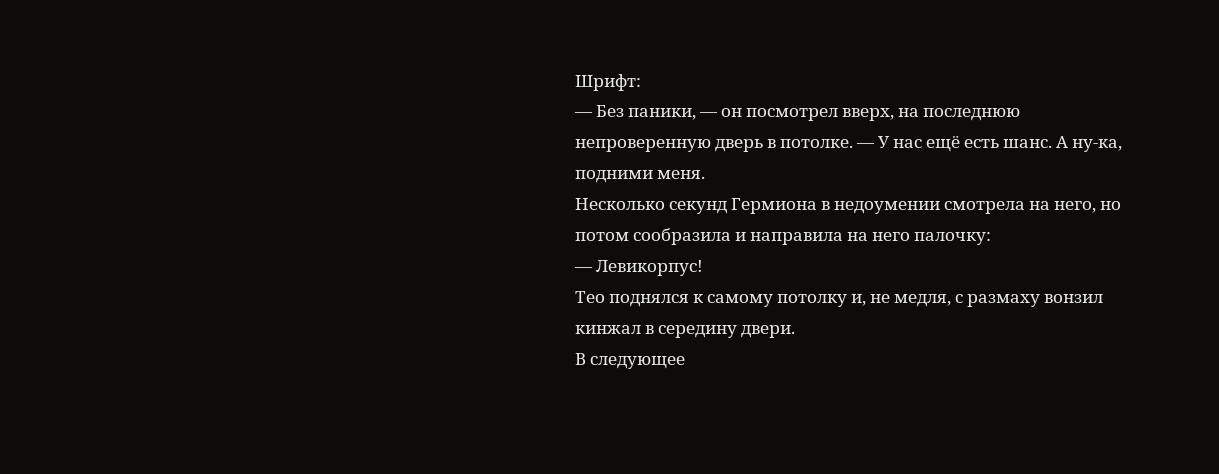Шрифт:
— Без паники, — он посмотрел вверх, на последнюю непроверенную дверь в потолке. — У нас ещё есть шанс. А ну-ка, подними меня.
Несколько секунд Гермиона в недоумении смотрела на него, но потом сообразила и направила на него палочку:
— Левикорпус!
Тео поднялся к самому потолку и, не медля, с размаху вонзил кинжал в середину двери.
В следующее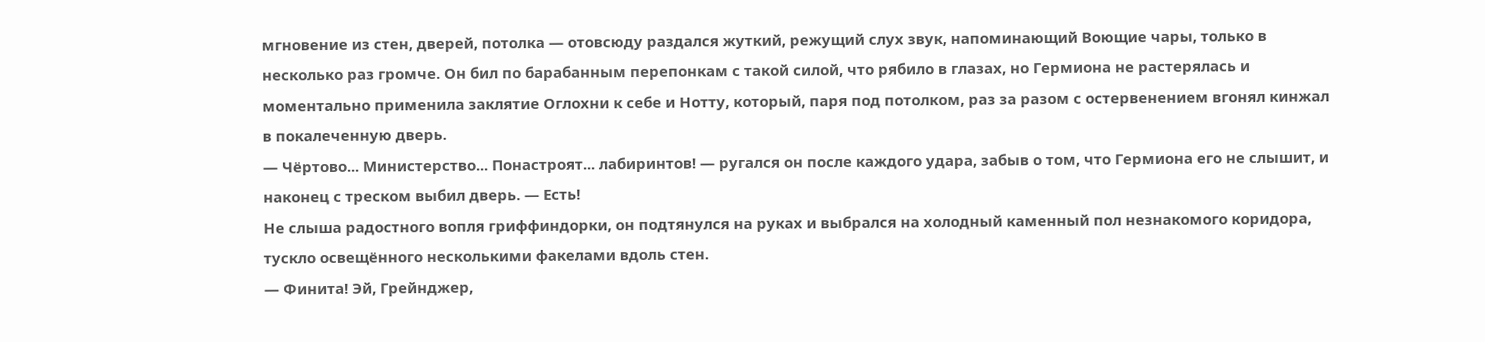мгновение из стен, дверей, потолка — отовсюду раздался жуткий, режущий слух звук, напоминающий Воющие чары, только в несколько раз громче. Он бил по барабанным перепонкам с такой силой, что рябило в глазах, но Гермиона не растерялась и моментально применила заклятие Оглохни к себе и Нотту, который, паря под потолком, раз за разом с остервенением вгонял кинжал в покалеченную дверь.
— Чёртово... Министерство... Понастроят... лабиринтов! — ругался он после каждого удара, забыв о том, что Гермиона его не слышит, и наконец с треском выбил дверь. — Есть!
Не слыша радостного вопля гриффиндорки, он подтянулся на руках и выбрался на холодный каменный пол незнакомого коридора, тускло освещённого несколькими факелами вдоль стен.
— Финита! Эй, Грейнджер,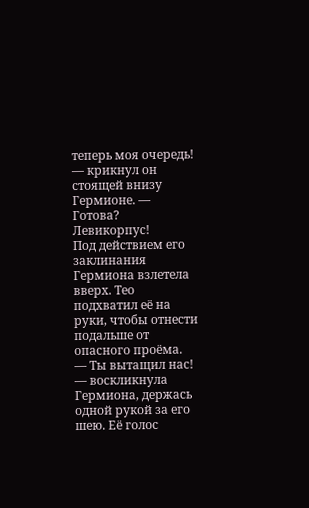теперь моя очередь! — крикнул он стоящей внизу Гермионе. — Готова? Левикорпус!
Под действием его заклинания Гермиона взлетела вверх. Тео подхватил её на руки, чтобы отнести подальше от опасного проёма.
— Ты вытащил нас! — воскликнула Гермиона, держась одной рукой за его шею. Её голос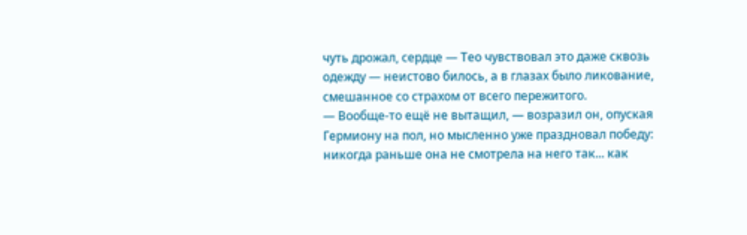чуть дрожал, сердце — Тео чувствовал это даже сквозь одежду — неистово билось, а в глазах было ликование, смешанное со страхом от всего пережитого.
— Вообще-то ещё не вытащил, — возразил он, опуская Гермиону на пол, но мысленно уже праздновал победу: никогда раньше она не смотрела на него так... как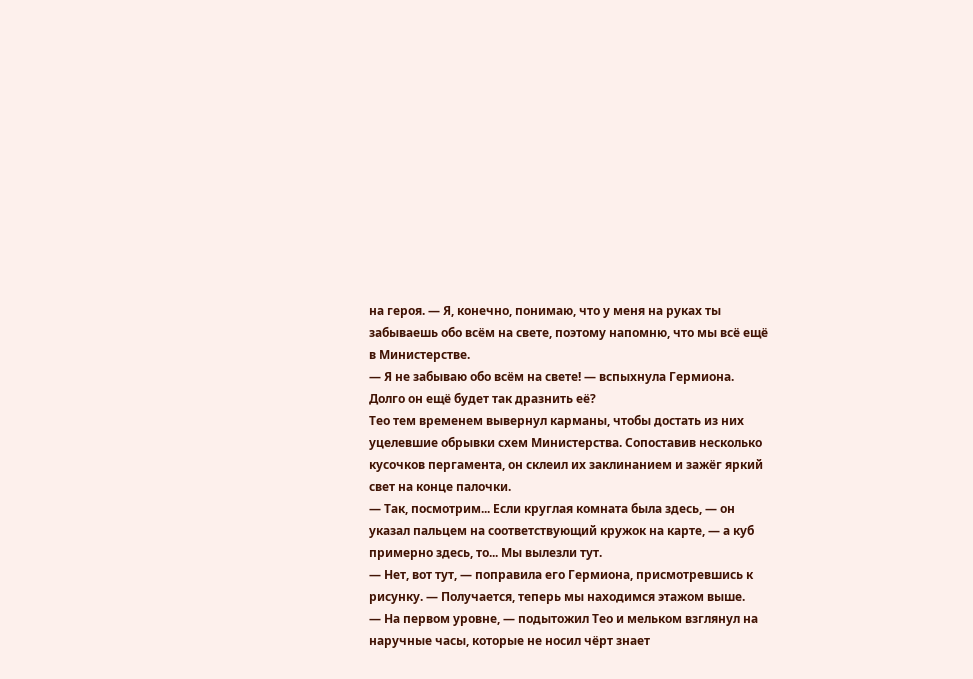на героя. — Я, конечно, понимаю, что у меня на руках ты забываешь обо всём на свете, поэтому напомню, что мы всё ещё в Министерстве.
— Я не забываю обо всём на свете! — вспыхнула Гермиона. Долго он ещё будет так дразнить её?
Тео тем временем вывернул карманы, чтобы достать из них уцелевшие обрывки схем Министерства. Сопоставив несколько кусочков пергамента, он склеил их заклинанием и зажёг яркий свет на конце палочки.
— Так, посмотрим... Если круглая комната была здесь, — он указал пальцем на соответствующий кружок на карте, — а куб примерно здесь, то... Мы вылезли тут.
— Нет, вот тут, — поправила его Гермиона, присмотревшись к рисунку. — Получается, теперь мы находимся этажом выше.
— На первом уровне, — подытожил Тео и мельком взглянул на наручные часы, которые не носил чёрт знает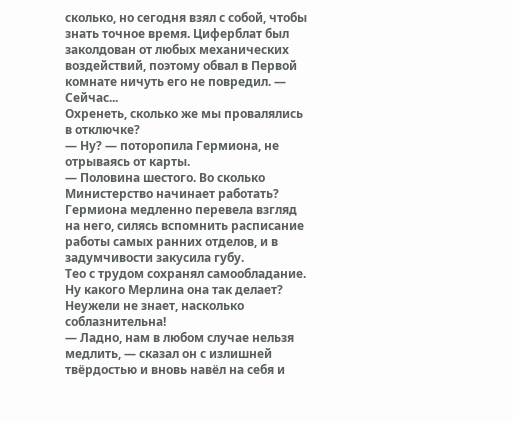сколько, но сегодня взял с собой, чтобы знать точное время. Циферблат был заколдован от любых механических воздействий, поэтому обвал в Первой комнате ничуть его не повредил. — Сейчас...
Охренеть, сколько же мы провалялись в отключке?
— Ну? — поторопила Гермиона, не отрываясь от карты.
— Половина шестого. Во сколько Министерство начинает работать?
Гермиона медленно перевела взгляд на него, силясь вспомнить расписание работы самых ранних отделов, и в задумчивости закусила губу.
Тео с трудом сохранял самообладание.
Ну какого Мерлина она так делает? Неужели не знает, насколько соблазнительна!
— Ладно, нам в любом случае нельзя медлить, — сказал он с излишней твёрдостью и вновь навёл на себя и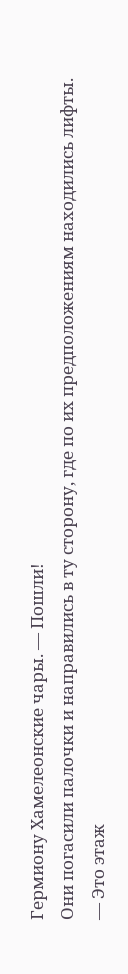Гермиону Хамелеонские чары. — Пошли!
Они погасили палочки и направились в ту сторону, где по их предположениям находились лифты.
— Это этаж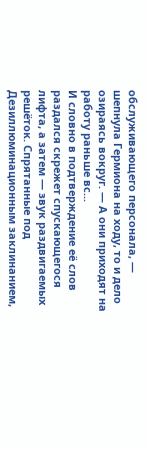обслуживающего персонала, — шепнула Гермиона на ходу, то и дело озираясь вокруг. — А они приходят на работу раньше вс...
И словно в подтверждение её слов раздался скрежет спускающегося лифта, а затем — звук раздвигаемых решёток. Спрятанные под Дезиллюминационным заклинанием,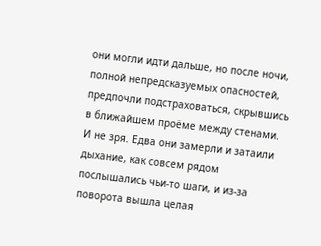они могли идти дальше, но после ночи, полной непредсказуемых опасностей, предпочли подстраховаться, скрывшись в ближайшем проёме между стенами.
И не зря. Едва они замерли и затаили дыхание, как совсем рядом послышались чьи-то шаги, и из-за поворота вышла целая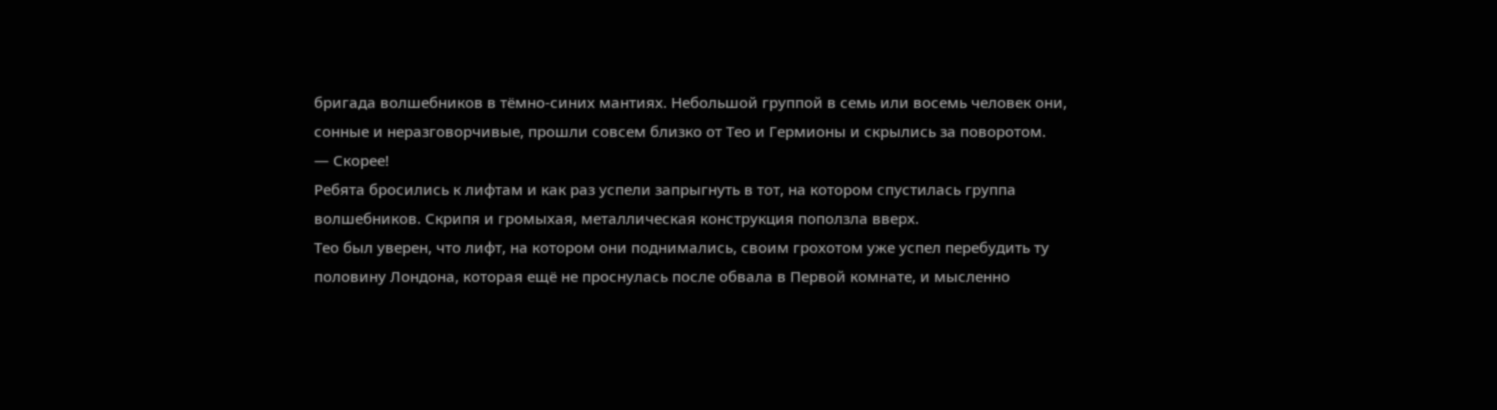бригада волшебников в тёмно-синих мантиях. Небольшой группой в семь или восемь человек они, сонные и неразговорчивые, прошли совсем близко от Тео и Гермионы и скрылись за поворотом.
— Скорее!
Ребята бросились к лифтам и как раз успели запрыгнуть в тот, на котором спустилась группа волшебников. Скрипя и громыхая, металлическая конструкция поползла вверх.
Тео был уверен, что лифт, на котором они поднимались, своим грохотом уже успел перебудить ту половину Лондона, которая ещё не проснулась после обвала в Первой комнате, и мысленно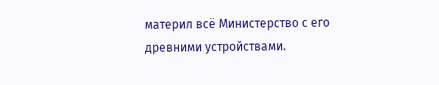материл всё Министерство с его древними устройствами.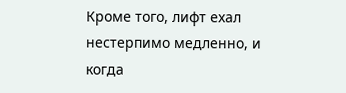Кроме того, лифт ехал нестерпимо медленно, и когда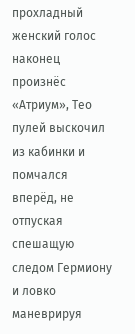прохладный женский голос наконец произнёс «Атриум», Тео пулей выскочил из кабинки и помчался вперёд, не отпуская спешащую следом Гермиону и ловко маневрируя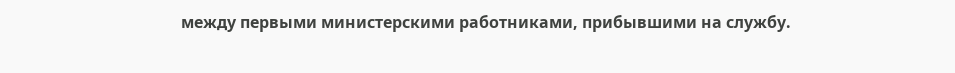между первыми министерскими работниками, прибывшими на службу.